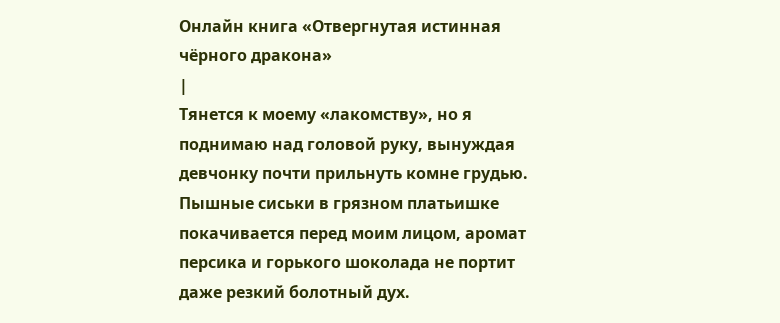Онлайн книга «Отвергнутая истинная чёрного дракона»
|
Тянется к моему «лакомству», но я поднимаю над головой руку, вынуждая девчонку почти прильнуть комне грудью. Пышные сиськи в грязном платьишке покачивается перед моим лицом, аромат персика и горького шоколада не портит даже резкий болотный дух.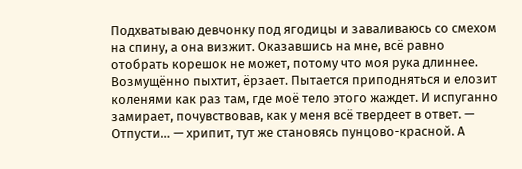Подхватываю девчонку под ягодицы и заваливаюсь со смехом на спину, а она визжит. Оказавшись на мне, всё равно отобрать корешок не может, потому что моя рука длиннее. Возмущённо пыхтит, ёрзает. Пытается приподняться и елозит коленями как раз там, где моё тело этого жаждет. И испуганно замирает, почувствовав, как у меня всё твердеет в ответ. — Отпусти… — хрипит, тут же становясь пунцово-красной. А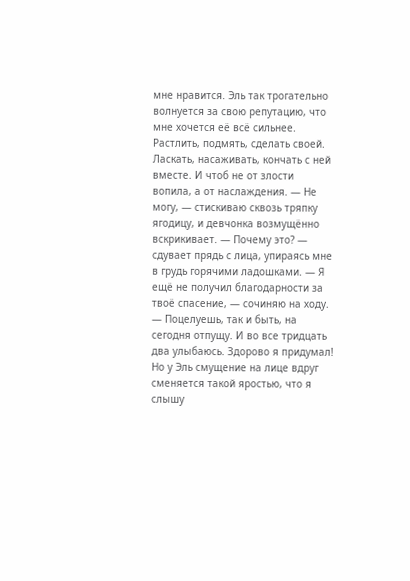мне нравится. Эль так трогательно волнуется за свою репутацию, что мне хочется её всё сильнее. Растлить, подмять, сделать своей. Ласкать, насаживать, кончать с ней вместе. И чтоб не от злости вопила, а от наслаждения. — Не могу, — стискиваю сквозь тряпку ягодицу, и девчонка возмущённо вскрикивает. — Почему это? — сдувает прядь с лица, упираясь мне в грудь горячими ладошками. — Я ещё не получил благодарности за твоё спасение, — сочиняю на ходу. — Поцелуешь, так и быть, на сегодня отпущу. И во все тридцать два улыбаюсь. Здорово я придумал! Но у Эль смущение на лице вдруг сменяется такой яростью, что я слышу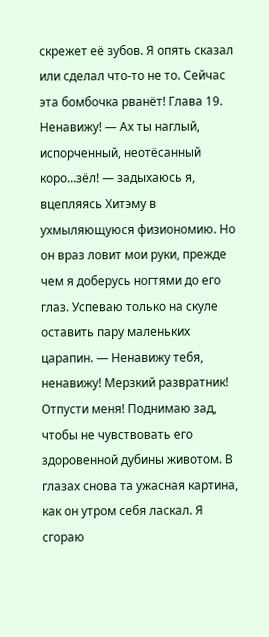скрежет её зубов. Я опять сказал или сделал что-то не то. Сейчас эта бомбочка рванёт! Глава 19. Ненавижу! — Ах ты наглый, испорченный, неотёсанный коро…зёл! — задыхаюсь я, вцепляясь Хитэму в ухмыляющуюся физиономию. Но он враз ловит мои руки, прежде чем я доберусь ногтями до его глаз. Успеваю только на скуле оставить пару маленьких царапин. — Ненавижу тебя, ненавижу! Мерзкий развратник! Отпусти меня! Поднимаю зад, чтобы не чувствовать его здоровенной дубины животом. В глазах снова та ужасная картина, как он утром себя ласкал. Я сгораю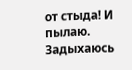от стыда! И пылаю. Задыхаюсь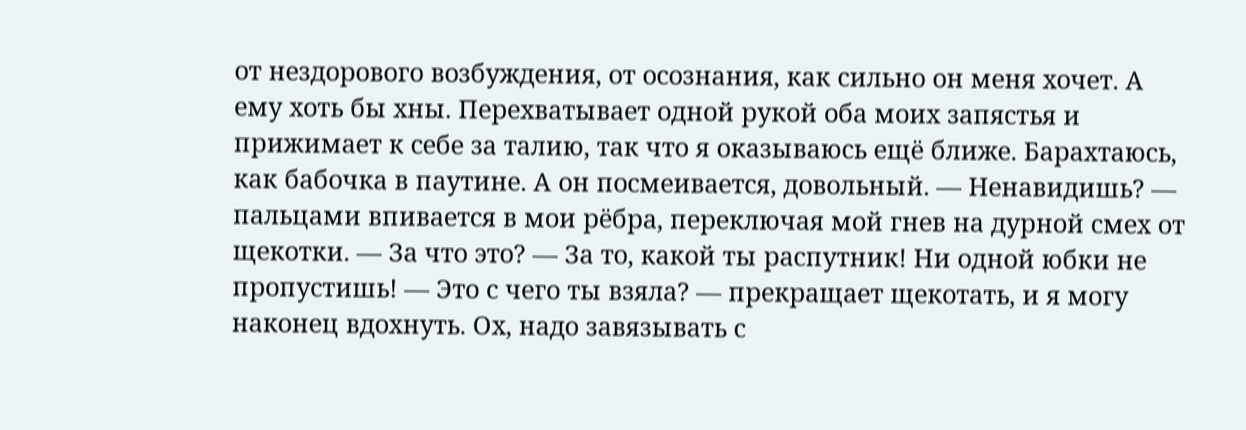от нездорового возбуждения, от осознания, как сильно он меня хочет. А ему хоть бы хны. Перехватывает одной рукой оба моих запястья и прижимает к себе за талию, так что я оказываюсь ещё ближе. Барахтаюсь, как бабочка в паутине. А он посмеивается, довольный. — Ненавидишь? — пальцами впивается в мои рёбра, переключая мой гнев на дурной смех от щекотки. — За что это? — За то, какой ты распутник! Ни одной юбки не пропустишь! — Это с чего ты взяла? — прекращает щекотать, и я могу наконец вдохнуть. Ох, надо завязывать с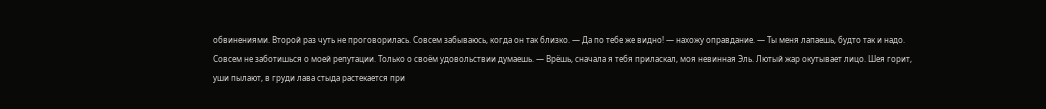обвинениями. Второй раз чуть не проговорилась. Совсем забываюсь, когда он так близко. — Да по тебе же видно! — нахожу оправдание. — Ты меня лапаешь, будто так и надо. Совсем не заботишься о моей репутации. Только о своём удовольствии думаешь. — Врёшь, сначала я тебя приласкал, моя невинная Эль. Лютый жар окутывает лицо. Шея горит, уши пылают, в груди лава стыда растекается при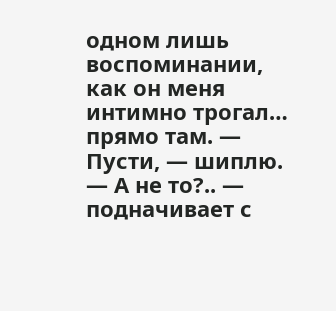одном лишь воспоминании, как он меня интимно трогал… прямо там. — Пусти, — шиплю. — А не то?.. — подначивает с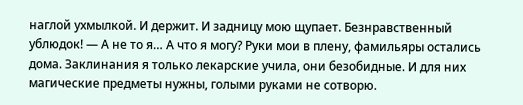наглой ухмылкой. И держит. И задницу мою щупает. Безнравственный ублюдок! — А не то я… А что я могу? Руки мои в плену, фамильяры остались дома. Заклинания я только лекарские учила, они безобидные. И для них магические предметы нужны, голыми руками не сотворю.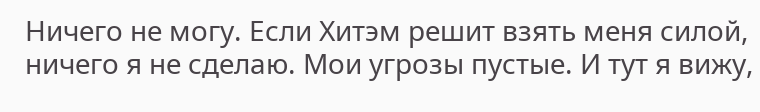Ничего не могу. Если Хитэм решит взять меня силой, ничего я не сделаю. Мои угрозы пустые. И тут я вижу,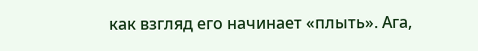как взгляд его начинает «плыть». Ага,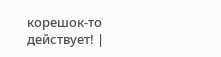корешок-то действует! |